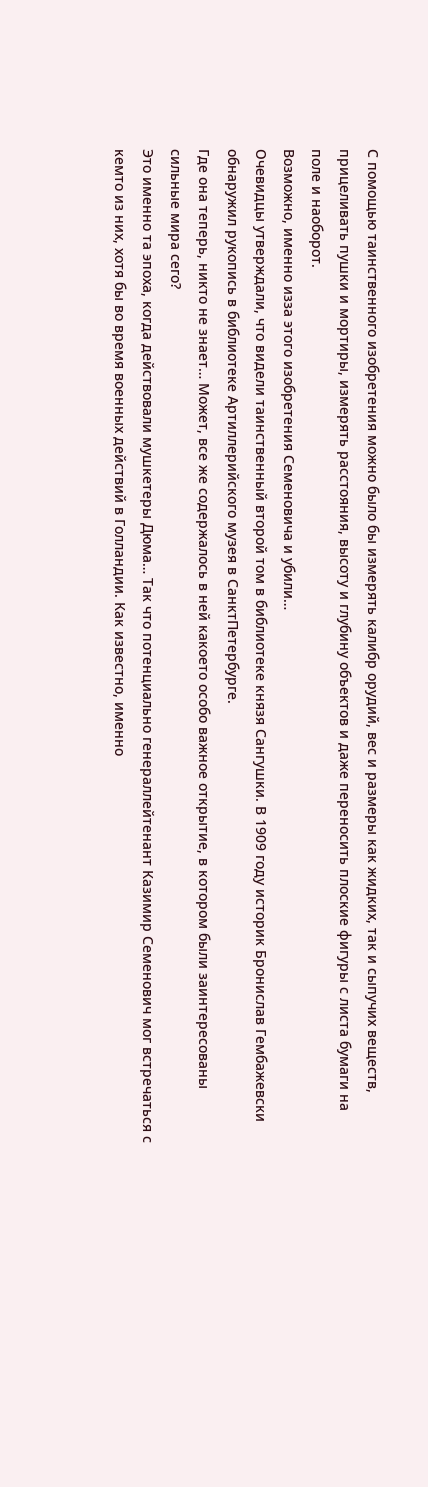С помощью таинственного изобретения можно было бы измерять калибр орудий, вес и размеры как жидких, так и сыпучих веществ, прицеливать пушки и мортиры, измерять расстояния, высоту и глубину объектов и даже переносить плоские фигуры с листа бумаги на поле и наоборот.
Возможно, именно изза этого изобретения Семеновича и убили…
Очевидцы утверждали, что видели таинственный второй том в библиотеке князя Сангушки. В 1909 году историк Бронислав Гембажевски обнаружил рукопись в библиотеке Артиллерийского музея в СанктПетербурге.
Где она теперь, никто не знает… Может, все же содержалось в ней какоето особо важное открытие, в котором были заинтересованы сильные мира сего?
Это именно та эпоха, когда действовали мушкетеры Дюма… Так что потенциально генераллейтенант Казимир Семенович мог встречаться с кемто из них, хотя бы во время военных действий в Голландии. Как известно, именно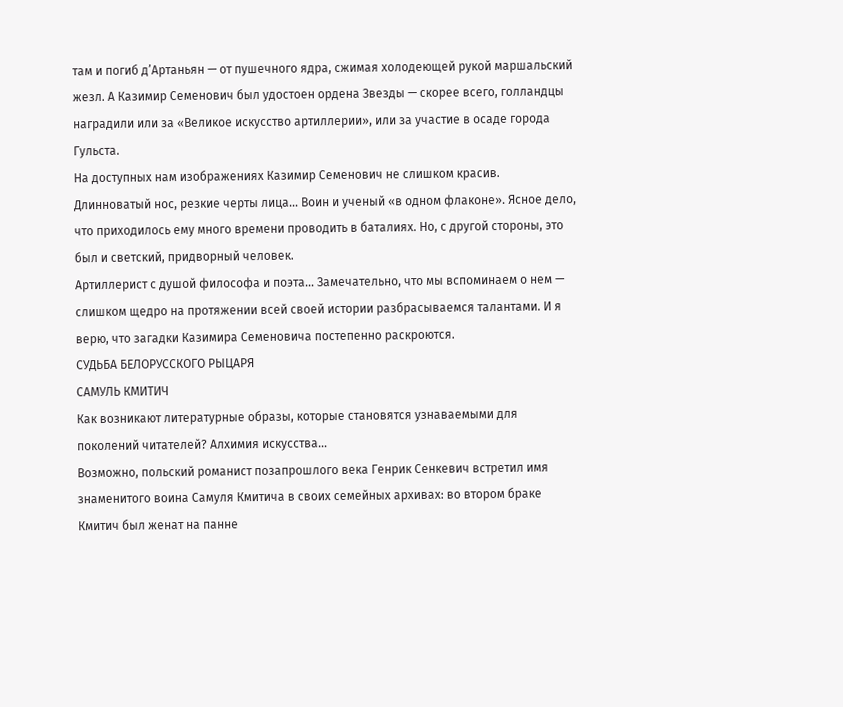там и погиб д’Артаньян — от пушечного ядра, сжимая холодеющей рукой маршальский жезл. А Казимир Семенович был удостоен ордена Звезды — скорее всего, голландцы наградили или за «Великое искусство артиллерии», или за участие в осаде города Гульста.
На доступных нам изображениях Казимир Семенович не слишком красив. Длинноватый нос, резкие черты лица… Воин и ученый «в одном флаконе». Ясное дело, что приходилось ему много времени проводить в баталиях. Но, с другой стороны, это был и светский, придворный человек.
Артиллерист с душой философа и поэта… Замечательно, что мы вспоминаем о нем — слишком щедро на протяжении всей своей истории разбрасываемся талантами. И я верю, что загадки Казимира Семеновича постепенно раскроются.
СУДЬБА БЕЛОРУССКОГО РЫЦАРЯ
САМУЛЬ КМИТИЧ
Как возникают литературные образы, которые становятся узнаваемыми для поколений читателей? Алхимия искусства…
Возможно, польский романист позапрошлого века Генрик Сенкевич встретил имя знаменитого воина Самуля Кмитича в своих семейных архивах: во втором браке Кмитич был женат на панне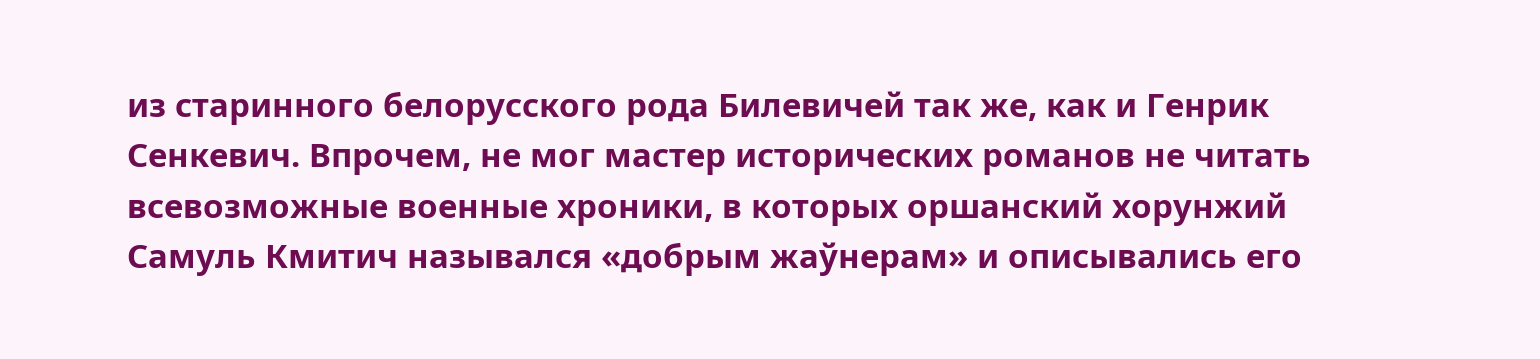из старинного белорусского рода Билевичей так же, как и Генрик Сенкевич. Впрочем, не мог мастер исторических романов не читать всевозможные военные хроники, в которых оршанский хорунжий Самуль Кмитич назывался «добрым жаўнерам» и описывались его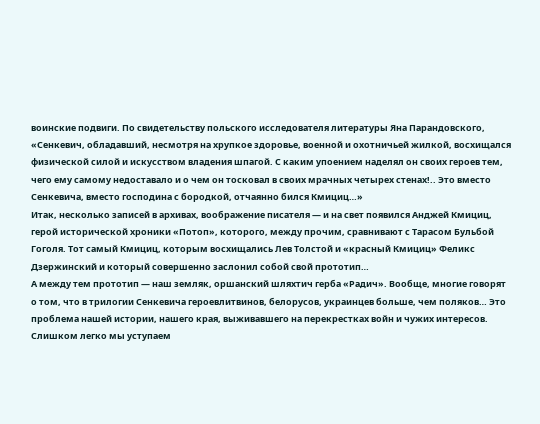воинские подвиги. По свидетельству польского исследователя литературы Яна Парандовского, «Сенкевич, обладавший, несмотря на хрупкое здоровье, военной и охотничьей жилкой, восхищался физической силой и искусством владения шпагой. С каким упоением наделял он своих героев тем, чего ему самому недоставало и о чем он тосковал в своих мрачных четырех стенах!.. Это вместо Сенкевича, вместо господина с бородкой, отчаянно бился Кмициц…»
Итак, несколько записей в архивах, воображение писателя — и на свет появился Анджей Кмициц, герой исторической хроники «Потоп», которого, между прочим, сравнивают с Тарасом Бульбой Гоголя. Тот самый Кмициц, которым восхищались Лев Толстой и «красный Кмициц» Феликс Дзержинский и который совершенно заслонил собой свой прототип…
А между тем прототип — наш земляк, оршанский шляхтич герба «Радич». Вообще, многие говорят о том, что в трилогии Сенкевича героевлитвинов, белорусов, украинцев больше, чем поляков… Это проблема нашей истории, нашего края, выживавшего на перекрестках войн и чужих интересов. Слишком легко мы уступаем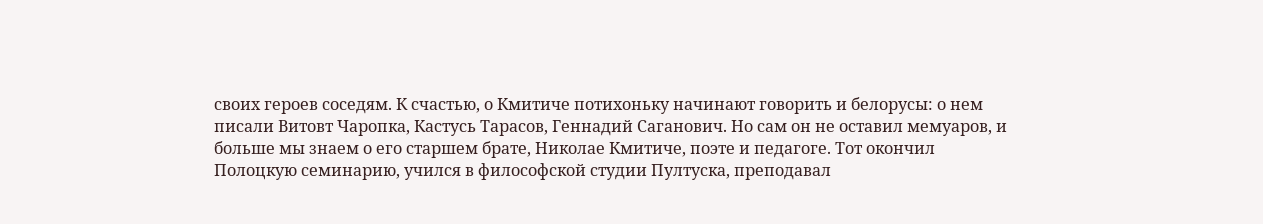своих героев соседям. К счастью, о Кмитиче потихоньку начинают говорить и белорусы: о нем писали Витовт Чаропка, Кастусь Тарасов, Геннадий Саганович. Но сам он не оставил мемуаров, и больше мы знаем о его старшем брате, Николае Кмитиче, поэте и педагоге. Тот окончил Полоцкую семинарию, учился в философской студии Пултуска, преподавал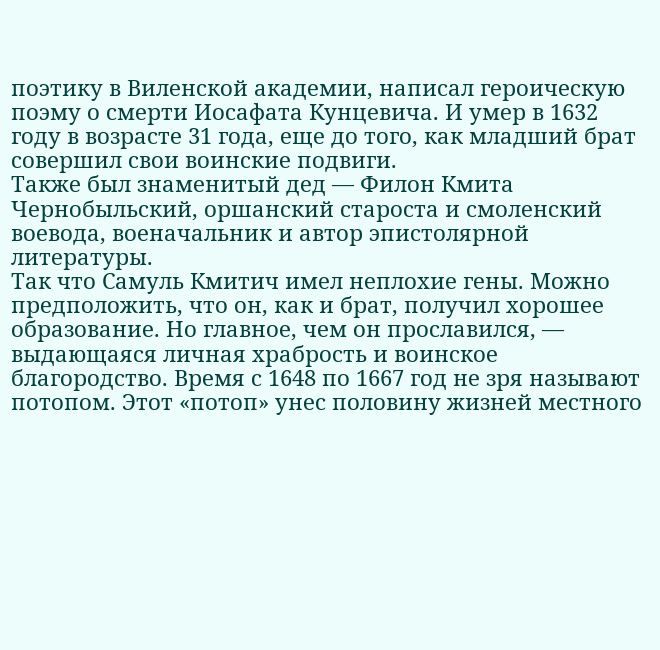поэтику в Виленской академии, написал героическую поэму о смерти Иосафата Кунцевича. И умер в 1632 году в возрасте 31 года, еще до того, как младший брат совершил свои воинские подвиги.
Также был знаменитый дед — Филон Кмита Чернобыльский, оршанский староста и смоленский воевода, военачальник и автор эпистолярной литературы.
Так что Самуль Кмитич имел неплохие гены. Можно предположить, что он, как и брат, получил хорошее образование. Но главное, чем он прославился, — выдающаяся личная храбрость и воинское благородство. Время с 1648 по 1667 год не зря называют потопом. Этот «потоп» унес половину жизней местного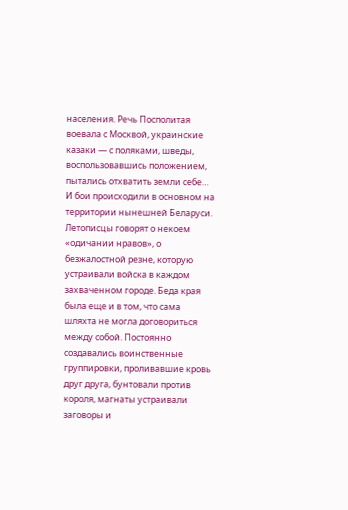населения. Речь Посполитая воевала с Москвой, украинские казаки — с поляками, шведы, воспользовавшись положением, пытались отхватить земли себе… И бои происходили в основном на территории нынешней Беларуси. Летописцы говорят о некоем «одичании нравов», о безжалостной резне, которую устраивали войска в каждом захваченном городе. Беда края была еще и в том, что сама шляхта не могла договориться между собой. Постоянно создавались воинственные группировки, проливавшие кровь друг друга, бунтовали против короля, магнаты устраивали заговоры и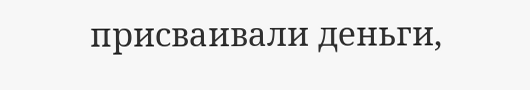присваивали деньги,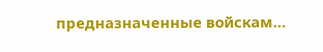предназначенные войскам…